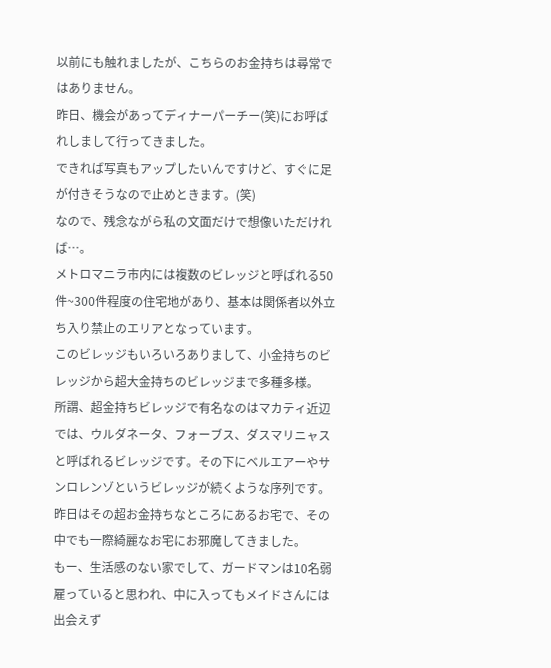以前にも触れましたが、こちらのお金持ちは尋常ではありません。
昨日、機会があってディナーパーチー(笑)にお呼ばれしまして行ってきました。
できれば写真もアップしたいんですけど、すぐに足が付きそうなので止めときます。(笑)
なので、残念ながら私の文面だけで想像いただければ…。
メトロマニラ市内には複数のビレッジと呼ばれる50件~300件程度の住宅地があり、基本は関係者以外立ち入り禁止のエリアとなっています。
このビレッジもいろいろありまして、小金持ちのビレッジから超大金持ちのビレッジまで多種多様。
所謂、超金持ちビレッジで有名なのはマカティ近辺では、ウルダネータ、フォーブス、ダスマリニャスと呼ばれるビレッジです。その下にベルエアーやサンロレンゾというビレッジが続くような序列です。
昨日はその超お金持ちなところにあるお宅で、その中でも一際綺麗なお宅にお邪魔してきました。
もー、生活感のない家でして、ガードマンは10名弱雇っていると思われ、中に入ってもメイドさんには出会えず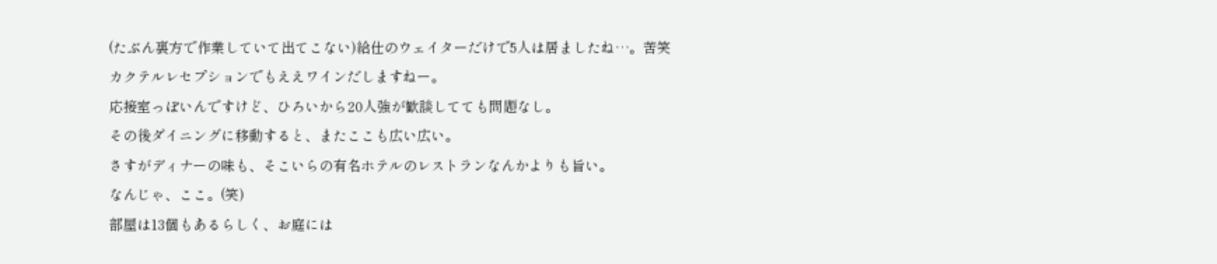(たぶん裏方で作業していて出てこない)給仕のウェイターだけで5人は居ましたね…。苦笑
カクテルレセプションでもええワインだしますねー。
応接室っぽいんですけど、ひろいから20人強が歓談してても問題なし。
その後ダイニングに移動すると、またここも広い広い。
さすがディナーの味も、そこいらの有名ホテルのレストランなんかよりも旨い。
なんじゃ、ここ。(笑)
部屋は13個もあるらしく、お庭には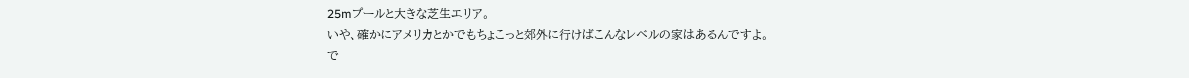25mプールと大きな芝生エリア。
いや、確かにアメリカとかでもちょこっと郊外に行けばこんなレベルの家はあるんですよ。
で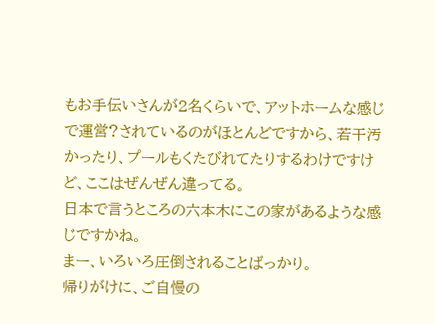もお手伝いさんが2名くらいで、アットホームな感じで運営?されているのがほとんどですから、若干汚かったり、プールもくたびれてたりするわけですけど、ここはぜんぜん違ってる。
日本で言うところの六本木にこの家があるような感じですかね。
まー、いろいろ圧倒されることばっかり。
帰りがけに、ご自慢の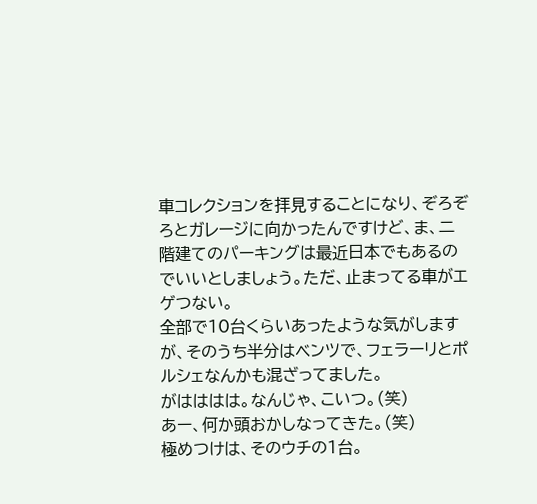車コレクションを拝見することになり、ぞろぞろとガレージに向かったんですけど、ま、二階建てのパーキングは最近日本でもあるのでいいとしましょう。ただ、止まってる車がエゲつない。
全部で10台くらいあったような気がしますが、そのうち半分はベンツで、フェラーリとポルシェなんかも混ざってました。
がはははは。なんじゃ、こいつ。(笑)
あー、何か頭おかしなってきた。(笑)
極めつけは、そのウチの1台。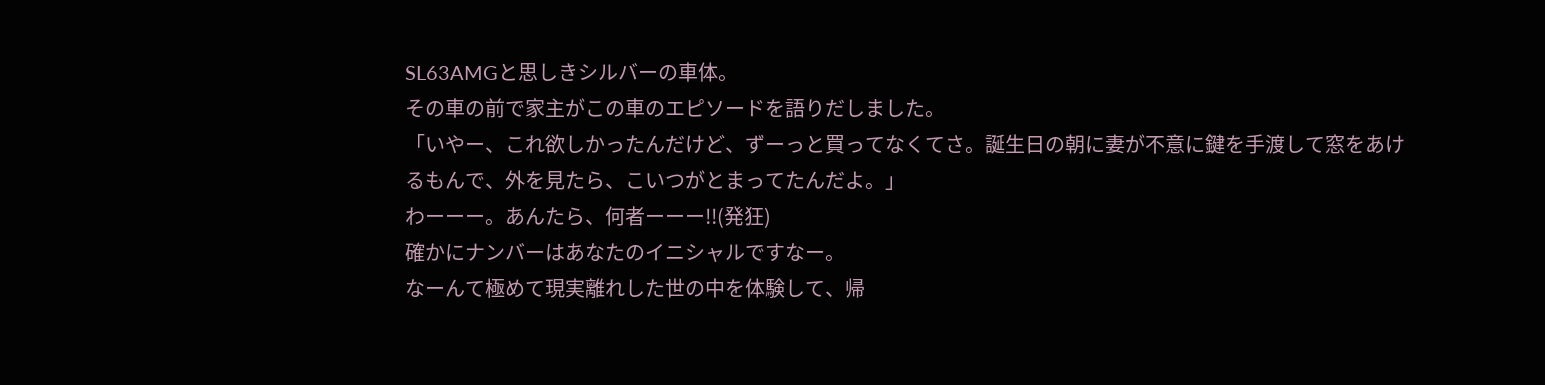SL63AMGと思しきシルバーの車体。
その車の前で家主がこの車のエピソードを語りだしました。
「いやー、これ欲しかったんだけど、ずーっと買ってなくてさ。誕生日の朝に妻が不意に鍵を手渡して窓をあけるもんで、外を見たら、こいつがとまってたんだよ。」
わーーー。あんたら、何者ーーー!!(発狂)
確かにナンバーはあなたのイニシャルですなー。
なーんて極めて現実離れした世の中を体験して、帰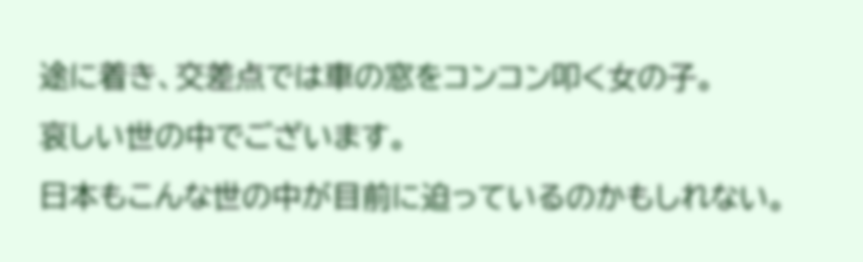途に着き、交差点では車の窓をコンコン叩く女の子。
哀しい世の中でございます。
日本もこんな世の中が目前に迫っているのかもしれない。